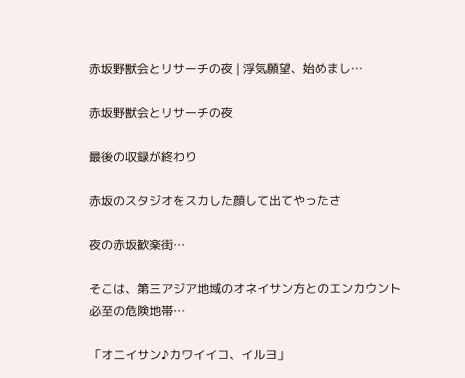赤坂野獣会とリサーチの夜 | 浮気願望、始めまし…

赤坂野獣会とリサーチの夜

最後の収録が終わり

赤坂のスタジオをスカした顔して出てやったさ

夜の赤坂歓楽街…

そこは、第三アジア地域のオネイサン方とのエンカウント必至の危険地帯…

「オニイサン♪カワイイコ、イルヨ」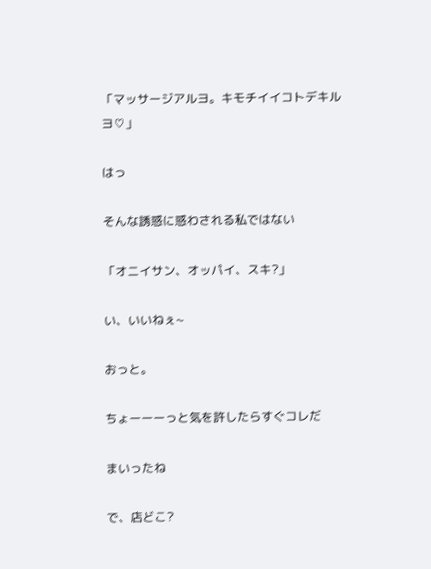「マッサージアルヨ。キモチイイコトデキルヨ♡」

はっ

そんな誘惑に惑わされる私ではない

「オニイサン、オッパイ、スキ?」

い、いいねぇ~

おっと。

ちょーーーっと気を許したらすぐコレだ

まいったね

で、店どこ?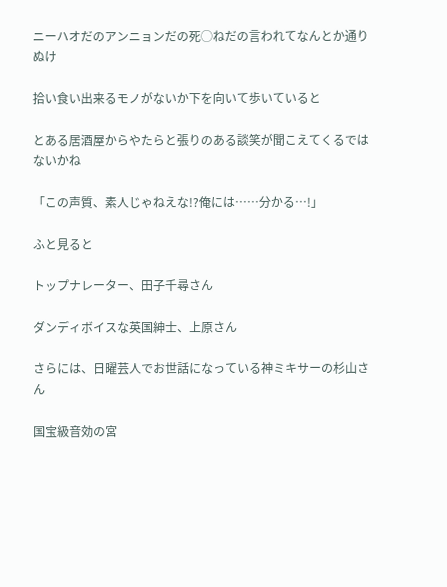ニーハオだのアンニョンだの死◯ねだの言われてなんとか通りぬけ

拾い食い出来るモノがないか下を向いて歩いていると

とある居酒屋からやたらと張りのある談笑が聞こえてくるではないかね

「この声質、素人じゃねえな!?俺には……分かる…!」

ふと見ると

トップナレーター、田子千尋さん

ダンディボイスな英国紳士、上原さん

さらには、日曜芸人でお世話になっている神ミキサーの杉山さん

国宝級音効の宮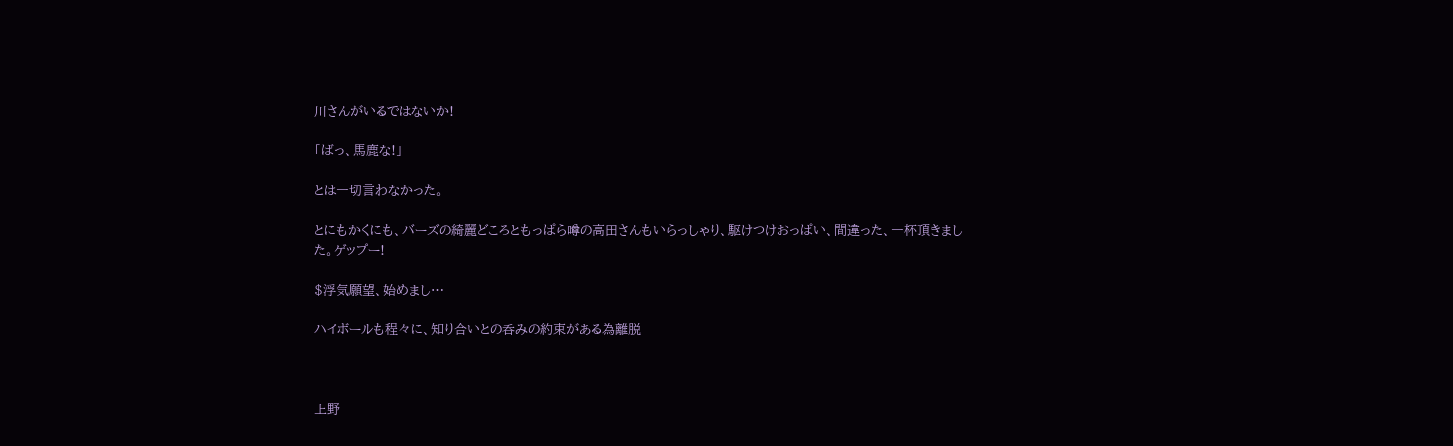川さんがいるではないか!

「ばっ、馬鹿な!」

とは一切言わなかった。

とにもかくにも、バーズの綺麗どころともっぱら噂の高田さんもいらっしゃり、駆けつけおっぱい、間違った、一杯頂きました。ゲップー!

$浮気願望、始めまし…

ハイボールも程々に、知り合いとの呑みの約束がある為離脱



上野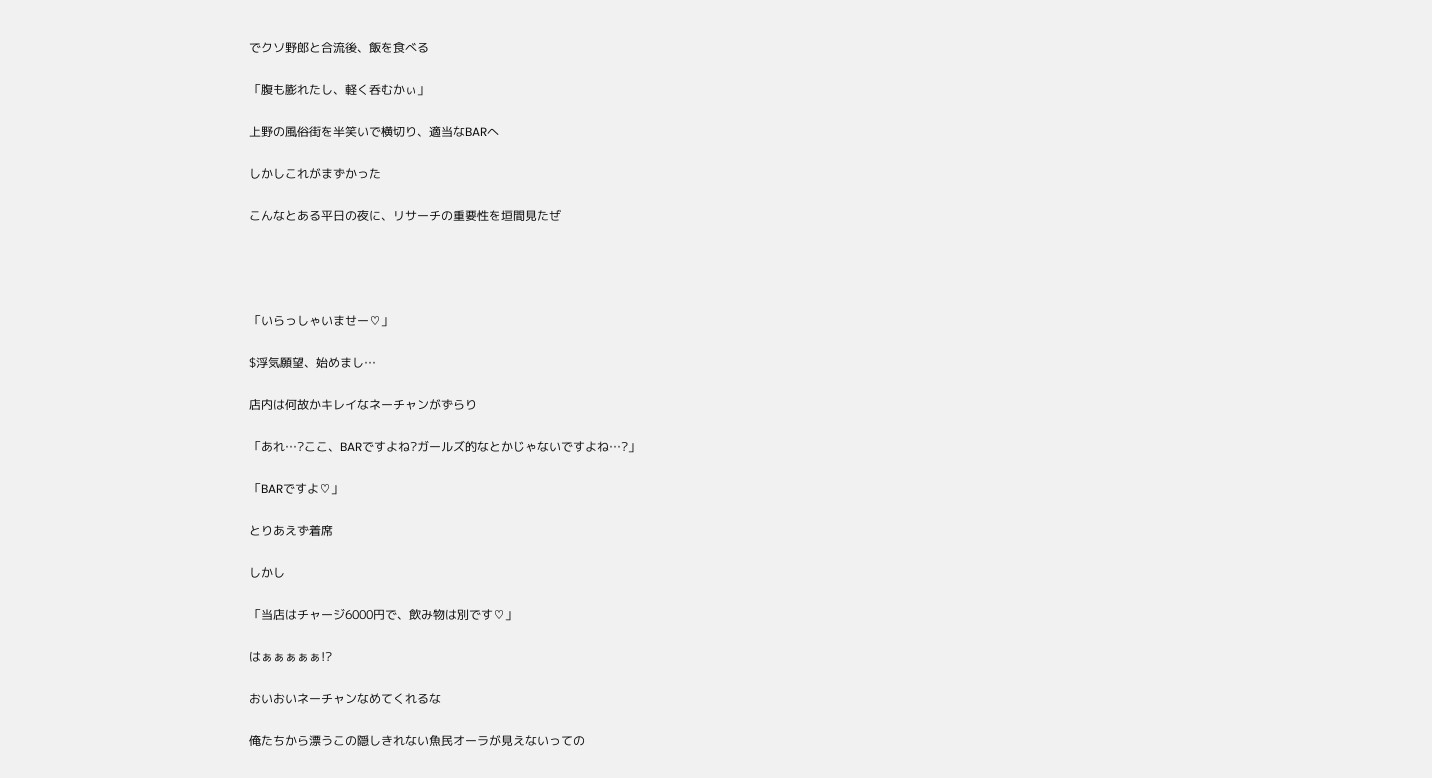でクソ野郎と合流後、飯を食べる

「腹も膨れたし、軽く呑むかぃ」

上野の風俗街を半笑いで横切り、適当なBARへ

しかしこれがまずかった

こんなとある平日の夜に、リサーチの重要性を垣間見たぜ




「いらっしゃいませー♡」

$浮気願望、始めまし…

店内は何故かキレイなネーチャンがずらり

「あれ…?ここ、BARですよね?ガールズ的なとかじゃないですよね…?」

「BARですよ♡」

とりあえず着席

しかし

「当店はチャージ6000円で、飲み物は別です♡」

はぁぁぁぁぁ!?

おいおいネーチャンなめてくれるな

俺たちから漂うこの隠しきれない魚民オーラが見えないっての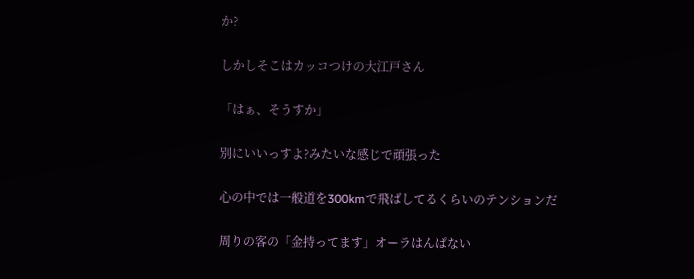か?

しかしそこはカッコつけの大江戸さん

「はぁ、そうすか」

別にいいっすよ?みたいな感じで頑張った

心の中では一般道を300kmで飛ばしてるくらいのテンションだ

周りの客の「金持ってます」オーラはんぱない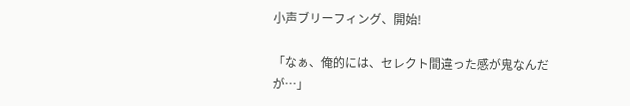小声ブリーフィング、開始!

「なぁ、俺的には、セレクト間違った感が鬼なんだが…」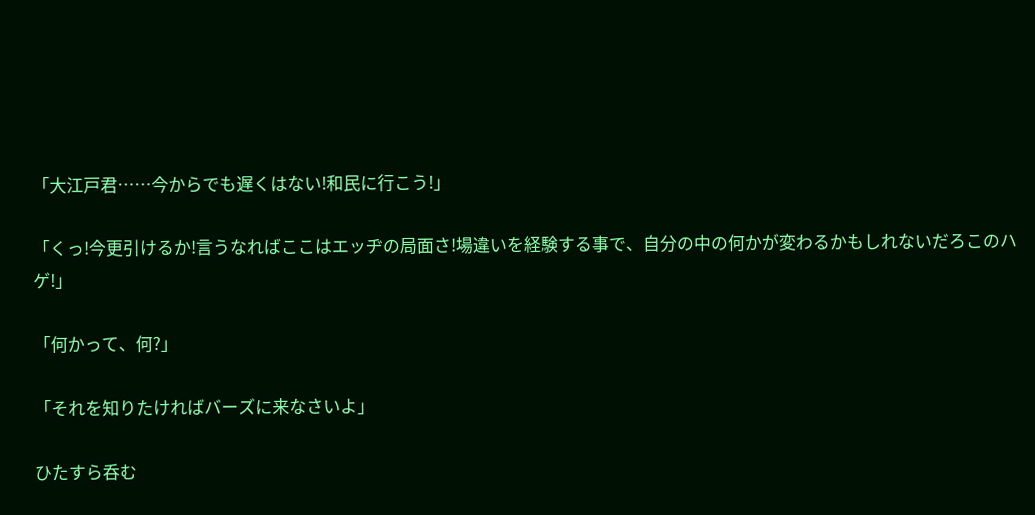「大江戸君……今からでも遅くはない!和民に行こう!」

「くっ!今更引けるか!言うなればここはエッヂの局面さ!場違いを経験する事で、自分の中の何かが変わるかもしれないだろこのハゲ!」

「何かって、何?」

「それを知りたければバーズに来なさいよ」

ひたすら呑む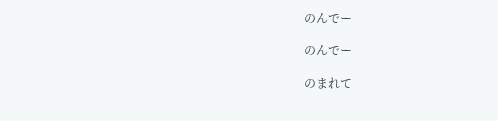のんでー

のんでー

のまれて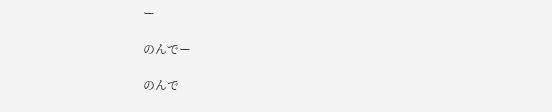ー

のんでー

のんで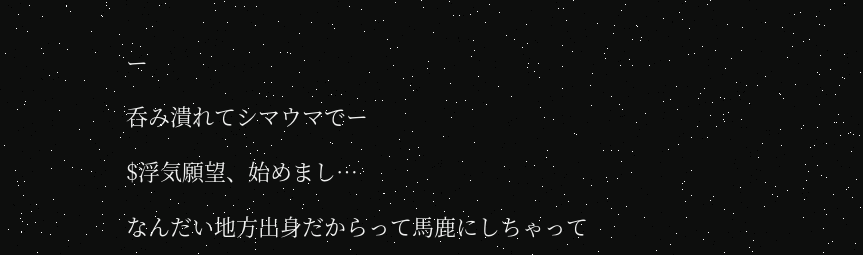ー

呑み潰れてシマウマでー

$浮気願望、始めまし…

なんだい地方出身だからって馬鹿にしちゃって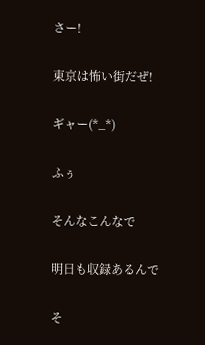さー!

東京は怖い街だぜ!

ギャー(*_*)

ふぅ

そんなこんなで

明日も収録あるんで

そ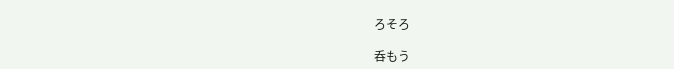ろそろ

呑もう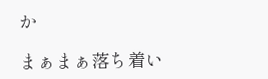か

まぁまぁ落ち着い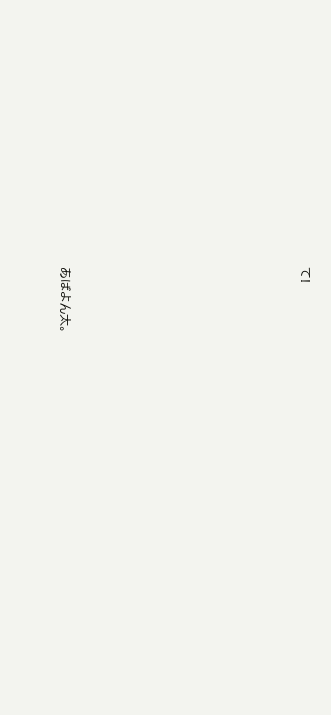て!









あばよん太。